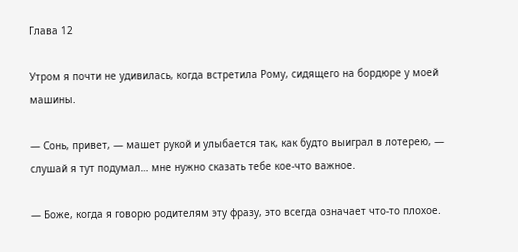Глава 12

Утром я почти не удивилась, когда встретила Рому, сидящего на бордюре у моей машины.

— Сонь, привет, — машет рукой и улыбается так, как будто выиграл в лотерею, — слушай я тут подумал… мне нужно сказать тебе кое-что важное.

— Боже, когда я говорю родителям эту фразу, это всегда означает что-то плохое.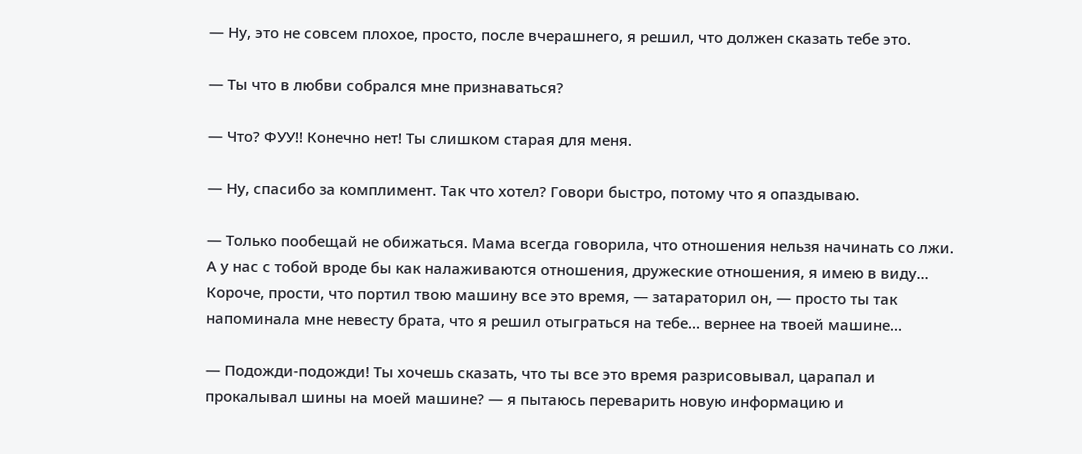— Ну, это не совсем плохое, просто, после вчерашнего, я решил, что должен сказать тебе это.

— Ты что в любви собрался мне признаваться?

— Что? ФУУ!! Конечно нет! Ты слишком старая для меня.

— Ну, спасибо за комплимент. Так что хотел? Говори быстро, потому что я опаздываю.

— Только пообещай не обижаться. Мама всегда говорила, что отношения нельзя начинать со лжи. А у нас с тобой вроде бы как налаживаются отношения, дружеские отношения, я имею в виду… Короче, прости, что портил твою машину все это время, — затараторил он, — просто ты так напоминала мне невесту брата, что я решил отыграться на тебе… вернее на твоей машине…

— Подожди-подожди! Ты хочешь сказать, что ты все это время разрисовывал, царапал и прокалывал шины на моей машине? — я пытаюсь переварить новую информацию и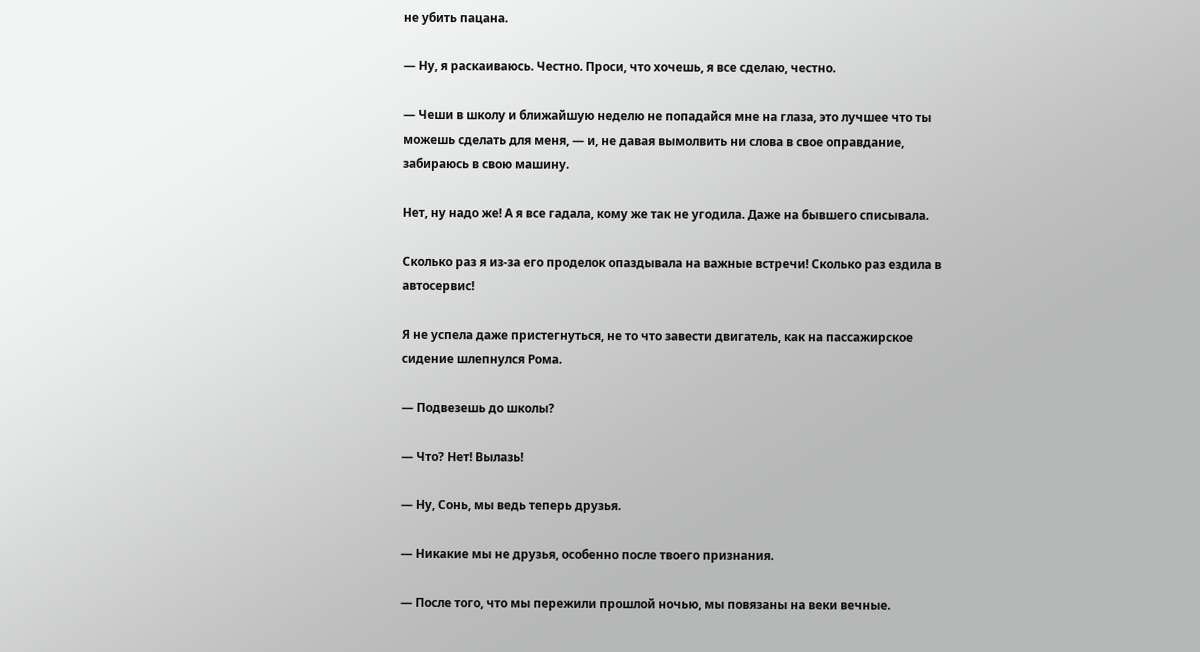не убить пацана.

— Ну, я раскаиваюсь. Честно. Проси, что хочешь, я все сделаю, честно.

— Чеши в школу и ближайшую неделю не попадайся мне на глаза, это лучшее что ты можешь сделать для меня, — и, не давая вымолвить ни слова в свое оправдание, забираюсь в свою машину.

Нет, ну надо же! А я все гадала, кому же так не угодила. Даже на бывшего списывала.

Сколько раз я из-за его проделок опаздывала на важные встречи! Сколько раз ездила в автосервис!

Я не успела даже пристегнуться, не то что завести двигатель, как на пассажирское сидение шлепнулся Рома.

— Подвезешь до школы?

— Что? Нет! Вылазь!

— Ну, Сонь, мы ведь теперь друзья.

— Никакие мы не друзья, особенно после твоего признания.

— После того, что мы пережили прошлой ночью, мы повязаны на веки вечные.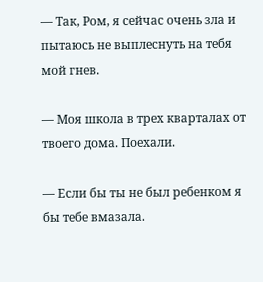— Так, Ром, я сейчас очень зла и пытаюсь не выплеснуть на тебя мой гнев.

— Моя школа в трех кварталах от твоего дома. Поехали.

— Если бы ты не был ребенком я бы тебе вмазала.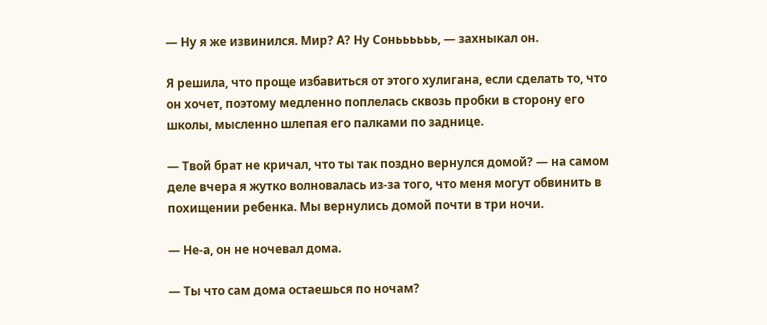— Ну я же извинился. Мир? А? Ну Соньььььь, — захныкал он.

Я решила, что проще избавиться от этого хулигана, если сделать то, что он хочет, поэтому медленно поплелась сквозь пробки в сторону его школы, мысленно шлепая его палками по заднице.

— Твой брат не кричал, что ты так поздно вернулся домой? — на самом деле вчера я жутко волновалась из-за того, что меня могут обвинить в похищении ребенка. Мы вернулись домой почти в три ночи.

— Не-а, он не ночевал дома.

— Ты что сам дома остаешься по ночам?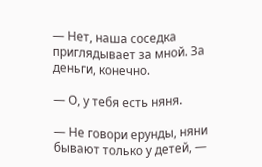— Нет, наша соседка приглядывает за мной. За деньги, конечно.

— О, у тебя есть няня.

— Не говори ерунды, няни бывают только у детей, —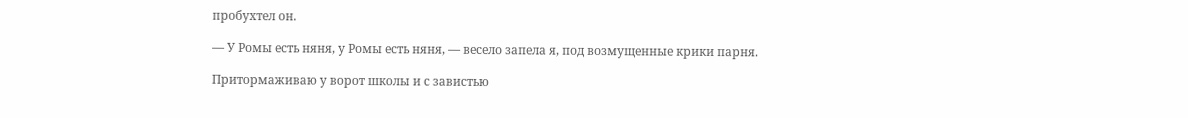пробухтел он.

— У Ромы есть няня, у Ромы есть няня, — весело запела я, под возмущенные крики парня.

Притормаживаю у ворот школы и с завистью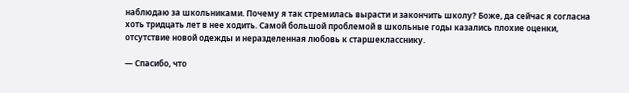наблюдаю за школьниками. Почему я так стремилась вырасти и закончить школу? Боже, да сейчас я согласна хоть тридцать лет в нее ходить. Самой большой проблемой в школьные годы казались плохие оценки, отсутствие новой одежды и неразделенная любовь к старшекласснику.

— Спасибо, что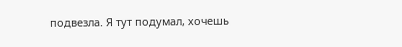подвезла. Я тут подумал, хочешь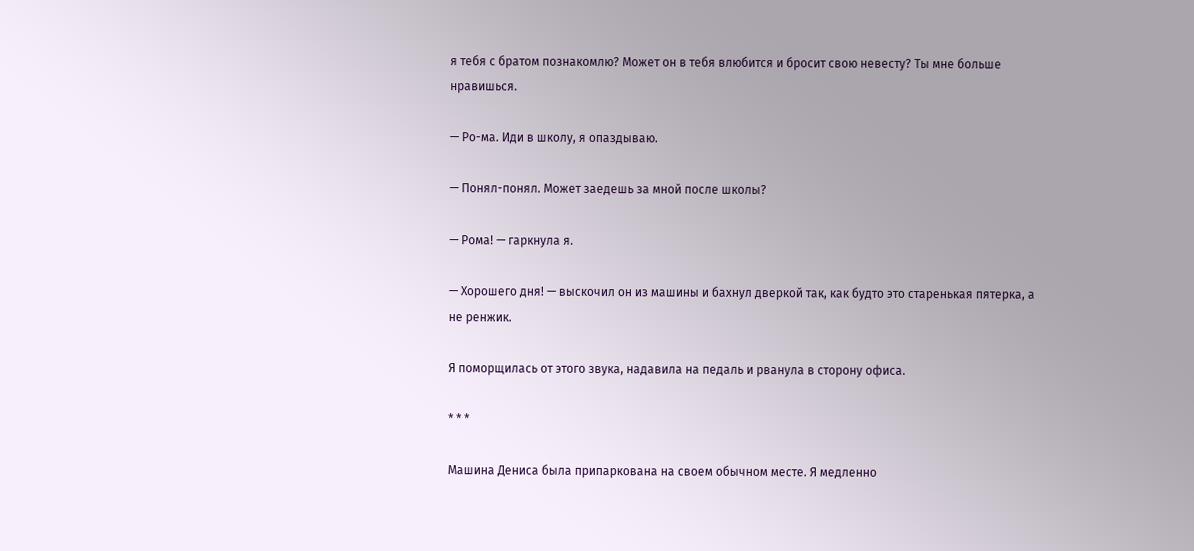я тебя с братом познакомлю? Может он в тебя влюбится и бросит свою невесту? Ты мне больше нравишься.

— Ро-ма. Иди в школу, я опаздываю.

— Понял-понял. Может заедешь за мной после школы?

— Рома! — гаркнула я.

— Хорошего дня! — выскочил он из машины и бахнул дверкой так, как будто это старенькая пятерка, а не ренжик.

Я поморщилась от этого звука, надавила на педаль и рванула в сторону офиса.

* * *

Машина Дениса была припаркована на своем обычном месте. Я медленно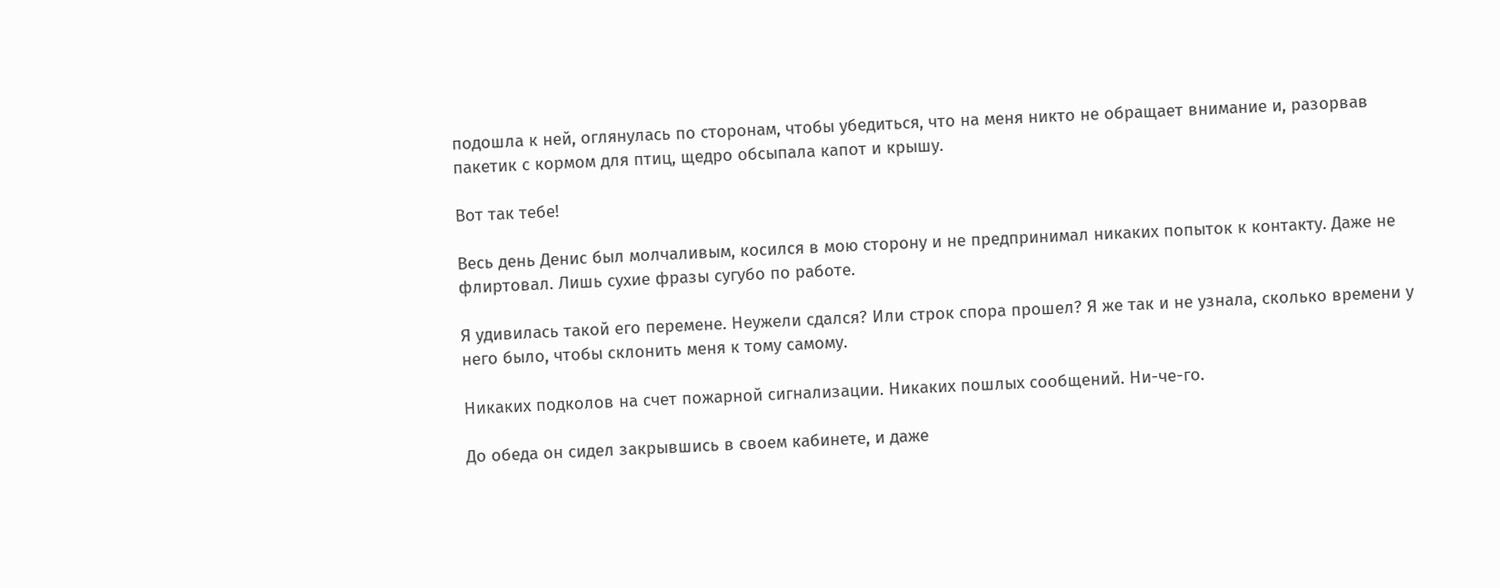подошла к ней, оглянулась по сторонам, чтобы убедиться, что на меня никто не обращает внимание и, разорвав пакетик с кормом для птиц, щедро обсыпала капот и крышу.

Вот так тебе!

Весь день Денис был молчаливым, косился в мою сторону и не предпринимал никаких попыток к контакту. Даже не флиртовал. Лишь сухие фразы сугубо по работе.

Я удивилась такой его перемене. Неужели сдался? Или строк спора прошел? Я же так и не узнала, сколько времени у него было, чтобы склонить меня к тому самому.

Никаких подколов на счет пожарной сигнализации. Никаких пошлых сообщений. Ни-че-го.

До обеда он сидел закрывшись в своем кабинете, и даже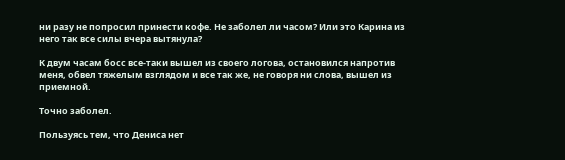ни разу не попросил принести кофе. Не заболел ли часом? Или это Карина из него так все силы вчера вытянула?

К двум часам босс все-таки вышел из своего логова, остановился напротив меня, обвел тяжелым взглядом и все так же, не говоря ни слова, вышел из приемной.

Точно заболел.

Пользуясь тем, что Дениса нет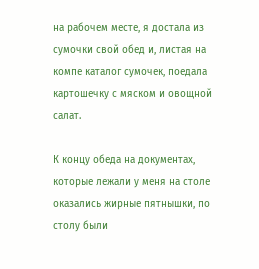на рабочем месте, я достала из сумочки свой обед и, листая на компе каталог сумочек, поедала картошечку с мяском и овощной салат.

К концу обеда на документах, которые лежали у меня на столе оказались жирные пятнышки, по столу были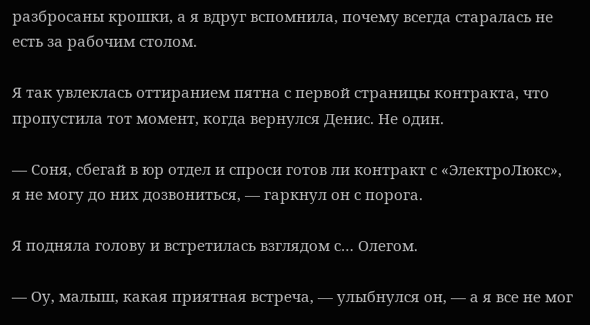разбросаны крошки, а я вдруг вспомнила, почему всегда старалась не есть за рабочим столом.

Я так увлеклась оттиранием пятна с первой страницы контракта, что пропустила тот момент, когда вернулся Денис. Не один.

— Соня, сбегай в юр отдел и спроси готов ли контракт с «ЭлектроЛюкс», я не могу до них дозвониться, — гаркнул он с порога.

Я подняла голову и встретилась взглядом с… Олегом.

— Оу, малыш, какая приятная встреча, — улыбнулся он, — а я все не мог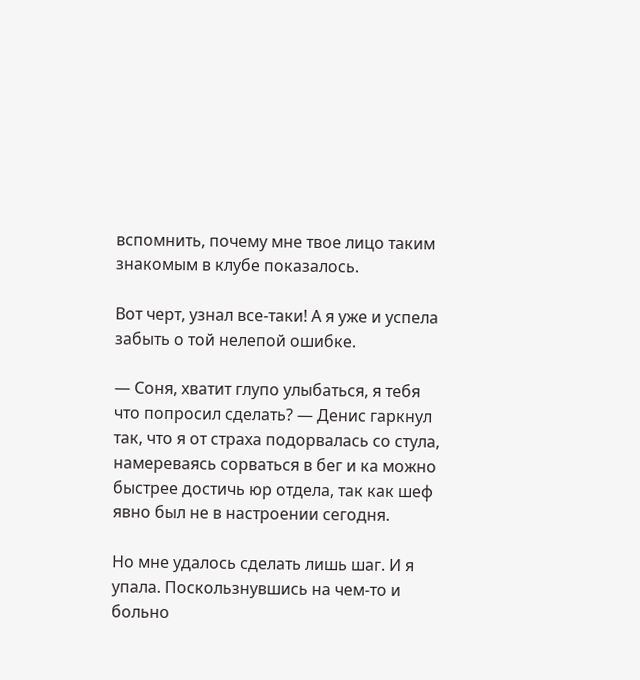вспомнить, почему мне твое лицо таким знакомым в клубе показалось.

Вот черт, узнал все-таки! А я уже и успела забыть о той нелепой ошибке.

— Соня, хватит глупо улыбаться, я тебя что попросил сделать? — Денис гаркнул так, что я от страха подорвалась со стула, намереваясь сорваться в бег и ка можно быстрее достичь юр отдела, так как шеф явно был не в настроении сегодня.

Но мне удалось сделать лишь шаг. И я упала. Поскользнувшись на чем-то и больно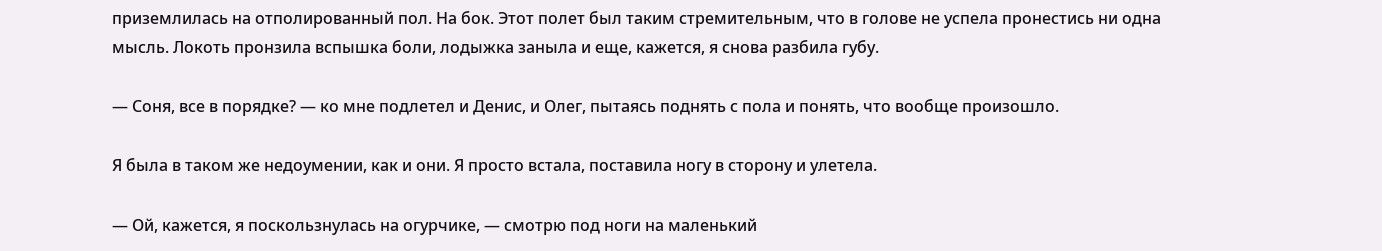приземлилась на отполированный пол. На бок. Этот полет был таким стремительным, что в голове не успела пронестись ни одна мысль. Локоть пронзила вспышка боли, лодыжка заныла и еще, кажется, я снова разбила губу.

— Соня, все в порядке? — ко мне подлетел и Денис, и Олег, пытаясь поднять с пола и понять, что вообще произошло.

Я была в таком же недоумении, как и они. Я просто встала, поставила ногу в сторону и улетела.

— Ой, кажется, я поскользнулась на огурчике, — смотрю под ноги на маленький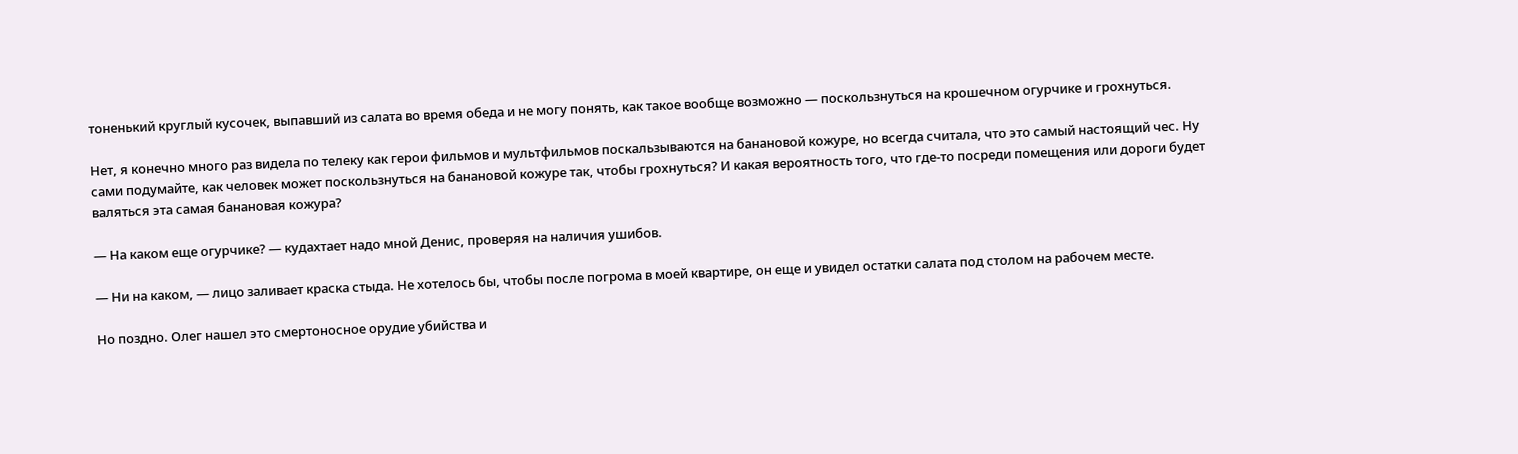тоненький круглый кусочек, выпавший из салата во время обеда и не могу понять, как такое вообще возможно — поскользнуться на крошечном огурчике и грохнуться.

Нет, я конечно много раз видела по телеку как герои фильмов и мультфильмов поскальзываются на банановой кожуре, но всегда считала, что это самый настоящий чес. Ну сами подумайте, как человек может поскользнуться на банановой кожуре так, чтобы грохнуться? И какая вероятность того, что где-то посреди помещения или дороги будет валяться эта самая банановая кожура?

— На каком еще огурчике? — кудахтает надо мной Денис, проверяя на наличия ушибов.

— Ни на каком, — лицо заливает краска стыда. Не хотелось бы, чтобы после погрома в моей квартире, он еще и увидел остатки салата под столом на рабочем месте.

Но поздно. Олег нашел это смертоносное орудие убийства и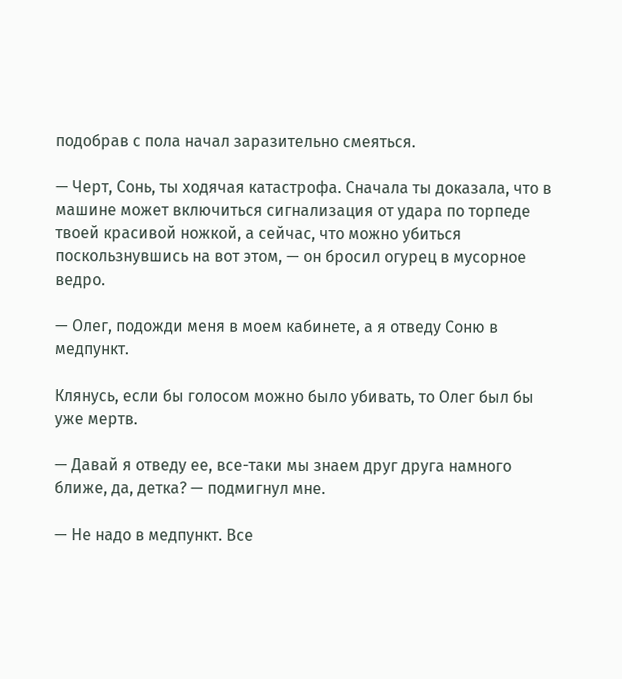подобрав с пола начал заразительно смеяться.

— Черт, Сонь, ты ходячая катастрофа. Сначала ты доказала, что в машине может включиться сигнализация от удара по торпеде твоей красивой ножкой, а сейчас, что можно убиться поскользнувшись на вот этом, — он бросил огурец в мусорное ведро.

— Олег, подожди меня в моем кабинете, а я отведу Соню в медпункт.

Клянусь, если бы голосом можно было убивать, то Олег был бы уже мертв.

— Давай я отведу ее, все-таки мы знаем друг друга намного ближе, да, детка? — подмигнул мне.

— Не надо в медпункт. Все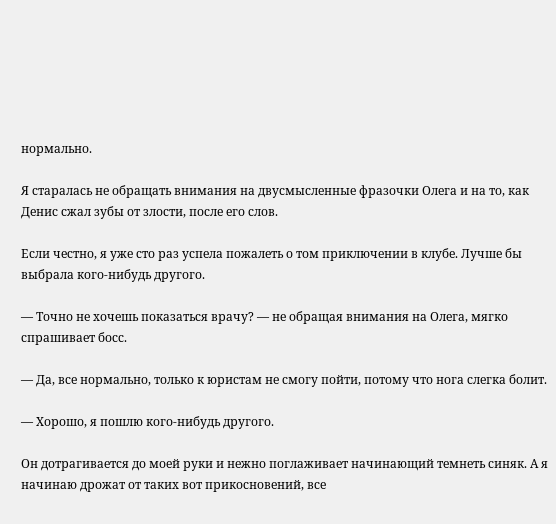нормально.

Я старалась не обращать внимания на двусмысленные фразочки Олега и на то, как Денис сжал зубы от злости, после его слов.

Если честно, я уже сто раз успела пожалеть о том приключении в клубе. Лучше бы выбрала кого-нибудь другого.

— Точно не хочешь показаться врачу? — не обращая внимания на Олега, мягко спрашивает босс.

— Да, все нормально, только к юристам не смогу пойти, потому что нога слегка болит.

— Хорошо, я пошлю кого-нибудь другого.

Он дотрагивается до моей руки и нежно поглаживает начинающий темнеть синяк. А я начинаю дрожат от таких вот прикосновений, все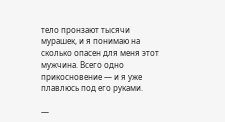тело пронзают тысячи мурашек, и я понимаю на сколько опасен для меня этот мужчина. Всего одно прикосновение — и я уже плавлюсь под его руками.

—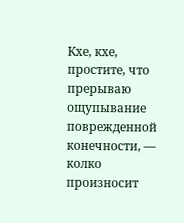Кхе, кхе, простите, что прерываю ощупывание поврежденной конечности, — колко произносит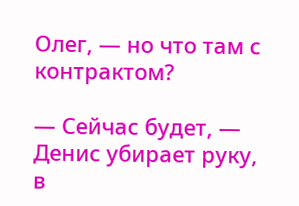Олег, — но что там с контрактом?

— Сейчас будет, — Денис убирает руку, в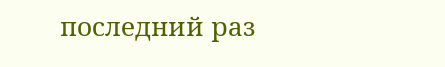последний раз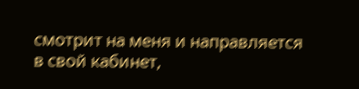смотрит на меня и направляется в свой кабинет,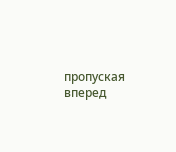пропуская вперед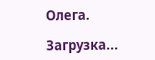Олега.

Загрузка...